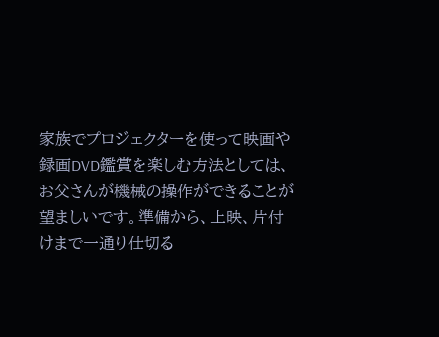家族でプロジェクターを使って映画や録画DVD鑑賞を楽しむ方法としては、お父さんが機械の操作ができることが望ましいです。準備から、上映、片付けまで一通り仕切る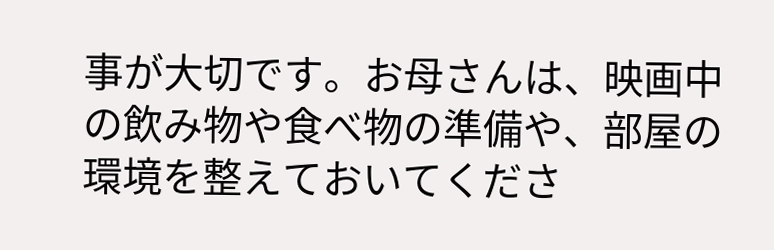事が大切です。お母さんは、映画中の飲み物や食べ物の準備や、部屋の環境を整えておいてくださ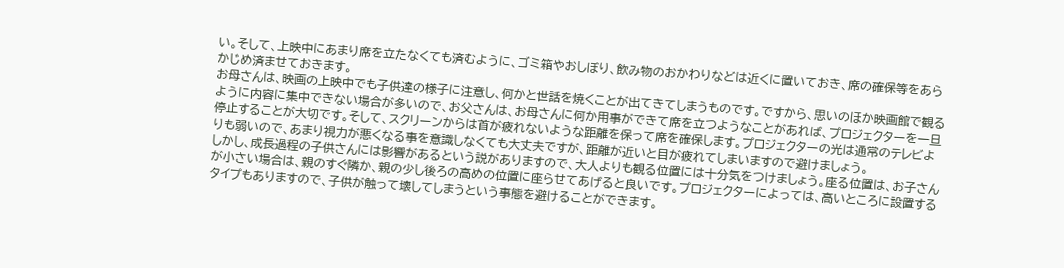い。そして、上映中にあまり席を立たなくても済むように、ゴミ箱やおしぼり、飲み物のおかわりなどは近くに置いておき、席の確保等をあらかじめ済ませておきます。
お母さんは、映画の上映中でも子供達の様子に注意し、何かと世話を焼くことが出てきてしまうものです。ですから、思いのほか映画館で観るように内容に集中できない場合が多いので、お父さんは、お母さんに何か用事ができて席を立つようなことがあれば、プロジェクターを一旦停止することが大切です。そして、スクリーンからは首が疲れないような距離を保って席を確保します。プロジェクターの光は通常のテレビよりも弱いので、あまり視力が悪くなる事を意識しなくても大丈夫ですが、距離が近いと目が疲れてしまいますので避けましょう。
しかし、成長過程の子供さんには影響があるという説がありますので、大人よりも観る位置には十分気をつけましょう。座る位置は、お子さんが小さい場合は、親のすぐ隣か、親の少し後ろの高めの位置に座らせてあげると良いです。プロジェクターによっては、高いところに設置するタイプもありますので、子供が触って壊してしまうという事態を避けることができます。